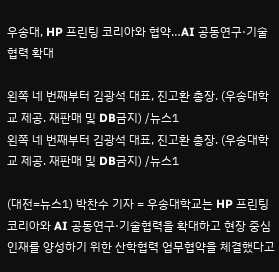우송대, HP 프린팅 코리아와 협약…AI 공동연구·기술협력 확대

왼쪽 네 번째부터 김광석 대표, 진고환 총장. (우송대학교 제공. 재판매 및 DB금지) /뉴스1
왼쪽 네 번째부터 김광석 대표, 진고환 총장. (우송대학교 제공. 재판매 및 DB금지) /뉴스1

(대전=뉴스1) 박찬수 기자 = 우송대학교는 HP 프린팅 코리아와 AI 공동연구·기술협력을 확대하고 현장 중심 인재를 양성하기 위한 산학협력 업무협약을 체결했다고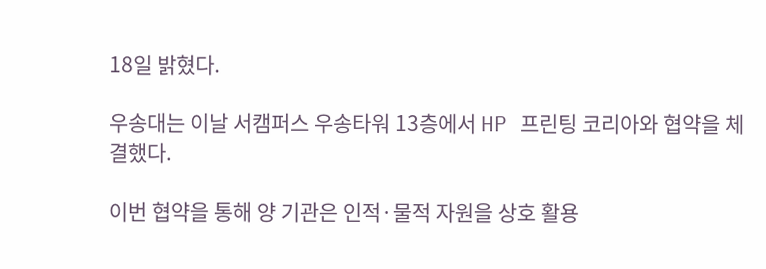18일 밝혔다.

우송대는 이날 서캠퍼스 우송타워 13층에서 HP 프린팅 코리아와 협약을 체결했다.

이번 협약을 통해 양 기관은 인적·물적 자원을 상호 활용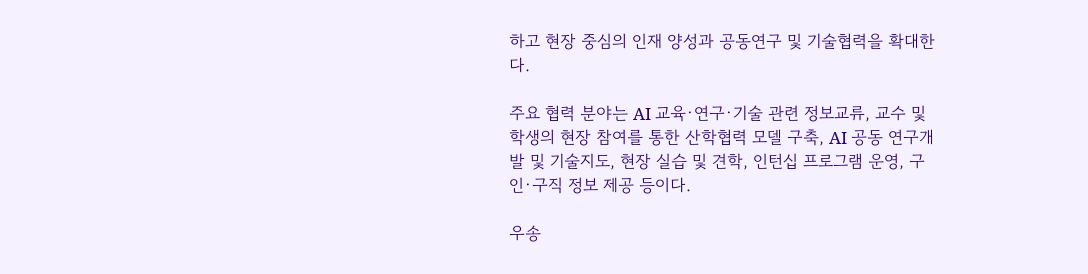하고 현장 중심의 인재 양성과 공동연구 및 기술협력을 확대한다.

주요 협력 분야는 AI 교육·연구·기술 관련 정보교류, 교수 및 학생의 현장 참여를 통한 산학협력 모델 구축, AI 공동 연구개발 및 기술지도, 현장 실습 및 견학, 인턴십 프로그램 운영, 구인·구직 정보 제공 등이다.

우송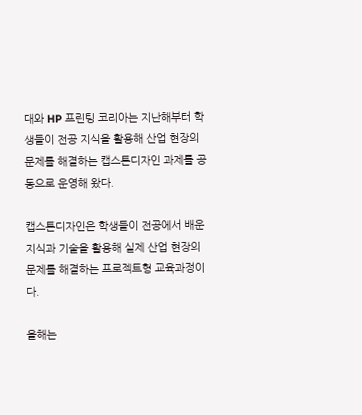대와 HP 프린팅 코리아는 지난해부터 학생들이 전공 지식을 활용해 산업 현장의 문제를 해결하는 캡스톤디자인 과제를 공동으로 운영해 왔다.

캡스톤디자인은 학생들이 전공에서 배운 지식과 기술을 활용해 실제 산업 현장의 문제를 해결하는 프로젝트형 교육과정이다.

올해는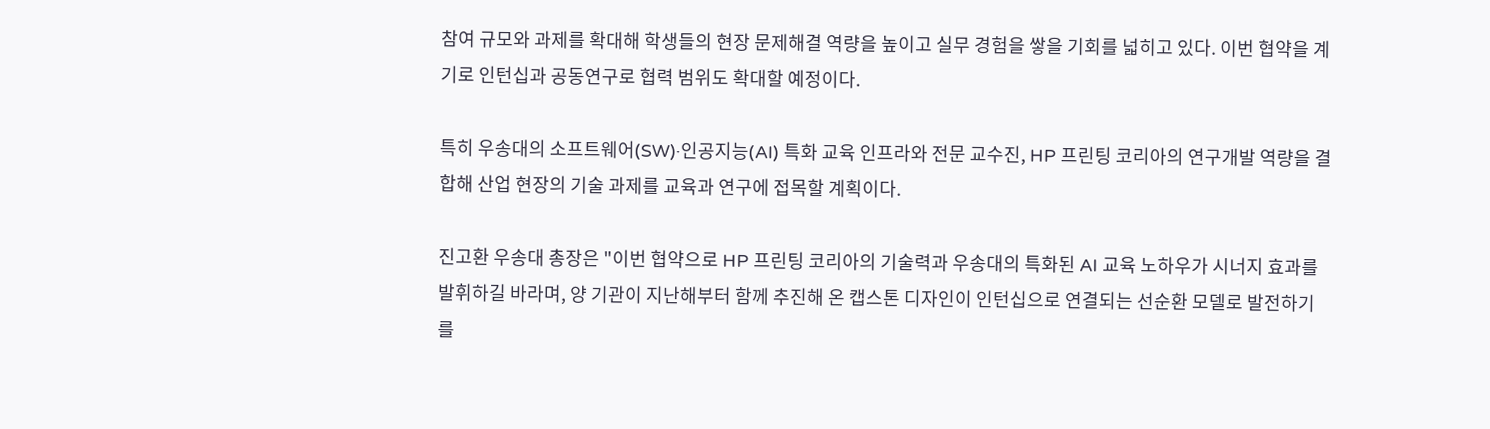참여 규모와 과제를 확대해 학생들의 현장 문제해결 역량을 높이고 실무 경험을 쌓을 기회를 넓히고 있다. 이번 협약을 계기로 인턴십과 공동연구로 협력 범위도 확대할 예정이다.

특히 우송대의 소프트웨어(SW)·인공지능(AI) 특화 교육 인프라와 전문 교수진, HP 프린팅 코리아의 연구개발 역량을 결합해 산업 현장의 기술 과제를 교육과 연구에 접목할 계획이다.

진고환 우송대 총장은 "이번 협약으로 HP 프린팅 코리아의 기술력과 우송대의 특화된 AI 교육 노하우가 시너지 효과를 발휘하길 바라며, 양 기관이 지난해부터 함께 추진해 온 캡스톤 디자인이 인턴십으로 연결되는 선순환 모델로 발전하기를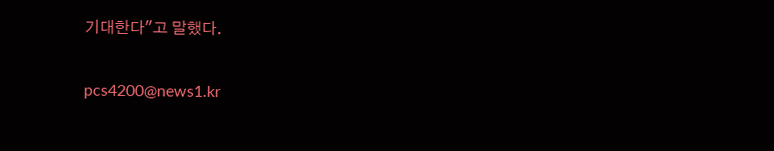기대한다"고 말했다.

pcs4200@news1.kr